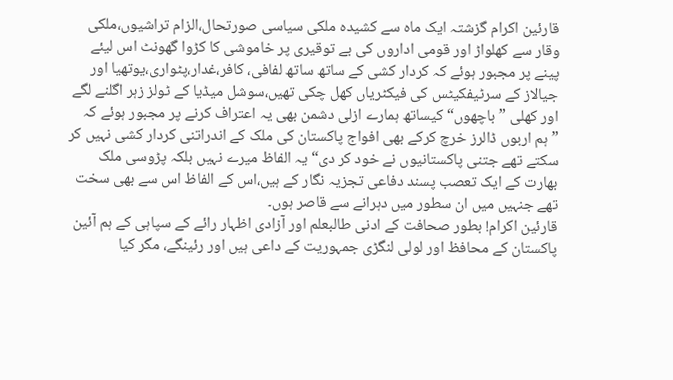قارئین اکرام گزشتہ ایک ماہ سے کشیدہ ملکی سیاسی صورتحال،الزام تراشیوں،ملکی وقار سے کھلواڑ اور قومی اداروں کی بے توقیری پر خاموشی کا کڑوا گھونٹ اس لیئے پینے پر مجبور ہوئے کہ کردار کشی کے ساتھ ساتھ لفافی، کافر،غدار،پٹواری،یوتھیا اور جیالاز کے سرٹیفکیٹس کی فیکٹریاں کھل چکی تھیں،سوشل میڈیا کے ٹولز زہر اگلنے لگے اور کھلی ”باچھوں“ کیساتھ ہمارے ازلی دشمن بھی یہ اعتراف کرنے پر مجبور ہوئے کہ ”ہم اربوں ڈالرز خرچ کرکے بھی افواج پاکستان کی ملک کے اندراتنی کردار کشی نہیں کر سکتے تھے جتنی پاکستانیوں نے خود کر دی“ یہ الفاظ میرے نہیں بلکہ پڑوسی ملک بھارت کے ایک تعصب پسند دفاعی تجزیہ نگار کے ہیں،اس کے الفاظ اس سے بھی سخت تھے جنہیں میں ان سطور میں دہرانے سے قاصر ہوں۔
قارئین اکرام! بطور صحافت کے ادنی طالبعلم اور آزادی اظہار رائے کے سپاہی کے ہم آئین پاکستان کے محافظ اور لولی لنگڑی جمہوریت کے داعی ہیں اور رئینگے، مگر کیا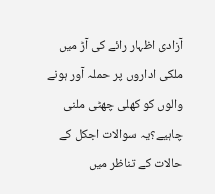آزادی اظہار رائے کی آڑ میں ملکی اداروں پر حملہ آور ہونے والوں کو کھلی چھٹی ملنی چاہیے؟یہ سوالات اجکل کے حالات کے تناظر میں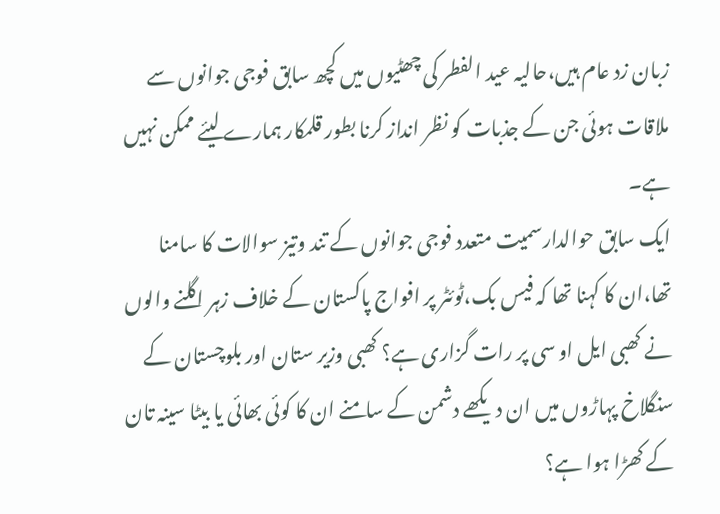زبان زد عام ہیں،حالیہ عید الفطر کی چھٹیوں میں کچھ سابق فوجی جوانوں سے ملاقات ہوئی جن کے جذبات کو نظر انداز کرنا بطور قلمکار ہمارے لیئے ممکن نہیں ہے۔
ایک سابق حوالدارسمیت متعدد فوجی جوانوں کے تند وتیز سوالات کا سامنا تھا،ان کا کہنا تھا کہ فیس بک،ٹوئٹر پر افواج پاکستان کے خلاف زہر اگلنے والوں نے کھبی ایل او سی پر رات گزاری ہے؟ کھبی وزیر ستان اور بلوچستان کے سنگلاخ پہاڑوں میں ان دیکھے دشمن کے سامنے ان کا کوئی بھائی یا بیٹا سینہ تان کے کھڑا ہوا ہے؟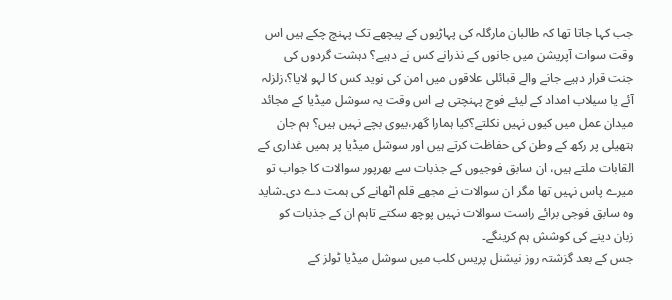جب کہا جاتا تھا کہ طالبان مارگلہ کی پہاڑیوں کے پیچھے تک پہنچ چکے ہیں اس وقت سوات آپریشن میں جانوں کے نذرانے کس نے دہیے؟ دہشت گردوں کی جنت قرار دہیے جانے والے قبائلی علاقوں میں امن کی نوید کس کا لہو لایا؟،زلزلہ آئے یا سیلاب امداد کے لیئے فوج پہنچتی ہے اس وقت یہ سوشل میڈیا کے مجائد میدان عمل میں کیوں نہیں نکلتے؟کیا ہمارا گھر،بیوی بچے نہیں ہیں؟ ہم جان ہتھیلی پر رکھ کے وطن کی حفاظت کرتے ہیں اور سوشل میڈیا پر ہمیں غداری کے القابات ملتے ہیں، ان سابق فوجیوں کے جذبات سے بھرپور سوالات کا جواب تو میرے پاس نہیں تھا مگر ان سوالات نے مجھے قلم اٹھانے کی ہمت دے دی۔شاید وہ سابق فوجی برائے راست سوالات نہیں پوچھ سکتے تاہم ان کے جذبات کو زبان دینے کی کوشش ہم کرینگے۔
جس کے بعد گزشتہ روز نیشنل پریس کلب میں سوشل میڈیا ٹولز کے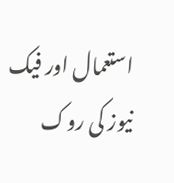استعمال اور فیک نیوز کی روک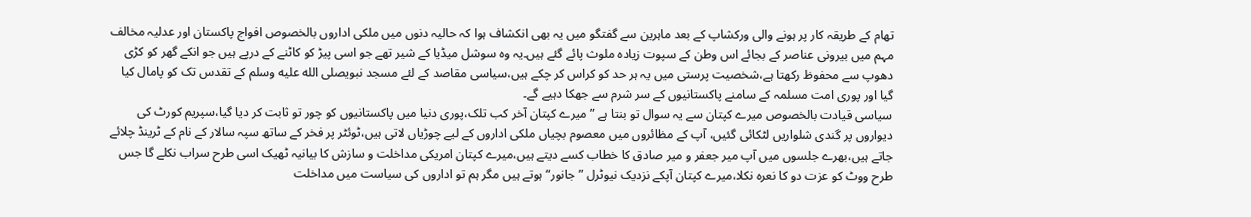تھام کے طریقہ کار پر ہونے والی ورکشاپ کے بعد ماہرین سے گفتگو میں یہ بھی انکشاف ہوا کہ حالیہ دنوں میں ملکی اداروں بالخصوص افواج پاکستان اور عدلیہ مخالف مہم میں بیرونی عناصر کے بجائے اس وطن کے سپوت زیادہ ملوث پائے گئے ہیں۔یہ وہ سوشل میڈیا کے شیر تھے جو اسی پیڑ کو کاٹنے کے درپے ہیں جو انکے گھر کو کڑی دھوپ سے محفوظ رکھتا ہے،شخصیت پرستی میں یہ ہر حد کو کراس کر چکے ہیں،سیاسی مقاصد کے لئے مسجد نبویصلى الله عليه وسلم کے تقدس تک کو پامال کیا گیا اور پوری امت مسلمہ کے سامنے پاکستانیوں کے سر شرم سے جھکا دہیے گے۔
سیاسی قیادت بالخصوص میرے کپتان سے یہ سوال تو بنتا ہے ”میرے کپتان آخر کب تلک،پوری دنیا میں پاکستانیوں کو چور تو ثابت کر دیا گیا،سپریم کورٹ کی دیواروں پر گندی شلواریں لٹکائی گئیں، آپ کے مظائروں میں معصوم بچیاں ملکی اداروں کے لیے چوڑیاں لاتی ہیں،ٹوئٹر پر فخر کے ساتھ سپہ سالار کے نام کے ٹرینڈ چلائے جاتے ہیں،بھرے جلسوں میں آپ میر جعفر و میر صادق کا خطاب کسے دیتے ہیں،میرے کپتان امریکی مداخلت و سازش کا بیانیہ ٹھیک اسی طرح سراب نکلے گا جس طرح ووٹ کو عزت دو کا نعرہ نکلا،میرے کپتان آپکے نزدیک نیوٹرل ”جانور“ ہوتے ہیں مگر ہم تو اداروں کی سیاست میں مداخلت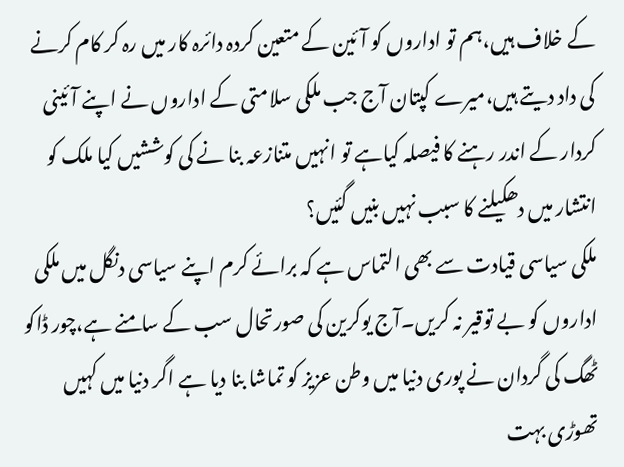کے خلاف ہیں،ہم تو اداروں کو آئین کے متعین کردہ دائرہ کار میں رہ کر کام کرنے کی داد دیتے ہیں،میرے کپتان آج جب ملکی سلامتی کے اداروں نے اپنے آئینی کردار کے اندر رہنے کا فیصلہ کیاہے تو انہیں متنازعہ بنا نے کی کوششیں کیا ملک کو انتشار میں دھکیلنے کا سبب نہیں بنیں گئیں؟
ملکی سیاسی قیادت سے بھی التماس ہے کہ برائے کرم اپنے سیاسی دنگل میں ملکی اداروں کو بے توقیر نہ کریں۔آج یوکرین کی صورتحال سب کے سامنے ہے،چور ڈاکو ٹھگ کی گردان نے پوری دنیا میں وطن عزیز کو تماشا بنا دیا ہے اگر دنیا میں کہیں تھوڑی بہت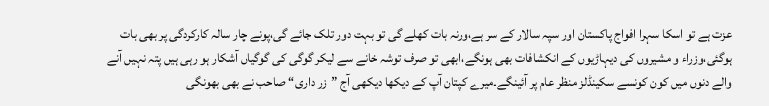عزت ہے تو اسکا سہرا افواج پاکستان اور سپہ سالار کے سر ہے،ورنہ بات کھلے گی تو بہت دور تلک جائے گی،پونے چار سالہ کارکردگی پر بھی بات ہوگئی،وزراء و مشیروں کی دیہاڑیوں کے انکشافات بھی ہونگے،ابھی تو صرف توشہ خانے سے لیکر گوگی کی گوگیاں آشکار ہو رہی ہیں پتہ نہیں آنے والے دنوں میں کون کونسے سکینڈلز منظر عام پر آئینگے۔میرے کپتان آپ کے دیکھا دیکھی آج ”زر داری“ صاحب نے بھی بھونگی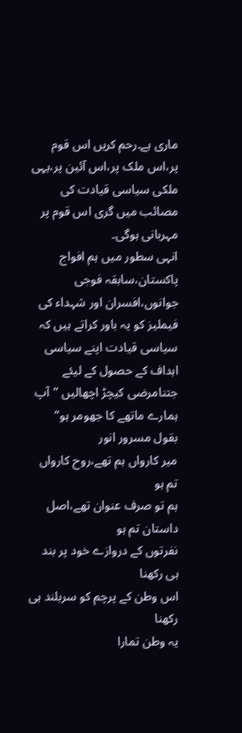ماری ہے۔رحم کریں اس قوم پر،اس ملک پر،اس آئین پر،یہی ملکی سیاسی قیادت کی مصائب میں گری اس قوم پر مہربانی ہوگی۔
انہی سطور میں ہم افواج پاکستان،سابقہ فوجی جوانوں،افسران اور شہداء کی فیملیز کو یہ باور کراتے ہیں کہ سیاسی قیادت اپنے سیاسی اہداف کے حصول کے لیئے جتنامرضی کیچڑ اچھالیں ”آپ ہمارے ماتھے کا جھومر ہو“
بقول مسرور انور
میر کارواں ہم تھے،روح کارواں تم ہو
ہم تو صرف عنوان تھے،اصل داستان تم ہو
نفرتوں کے دروازے خود پر بند ہی رکھنا
اس وطن کے پرچم کو سربلند ہی رکھنا
یہ وطن تمارا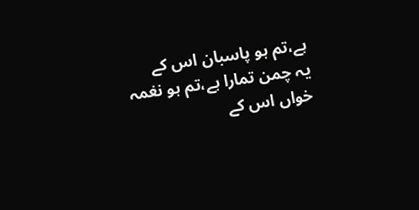ہے،تم ہو پاسبان اس کے
یہ چمن تمارا ہے،تم ہو نغمہ خواں اس کے